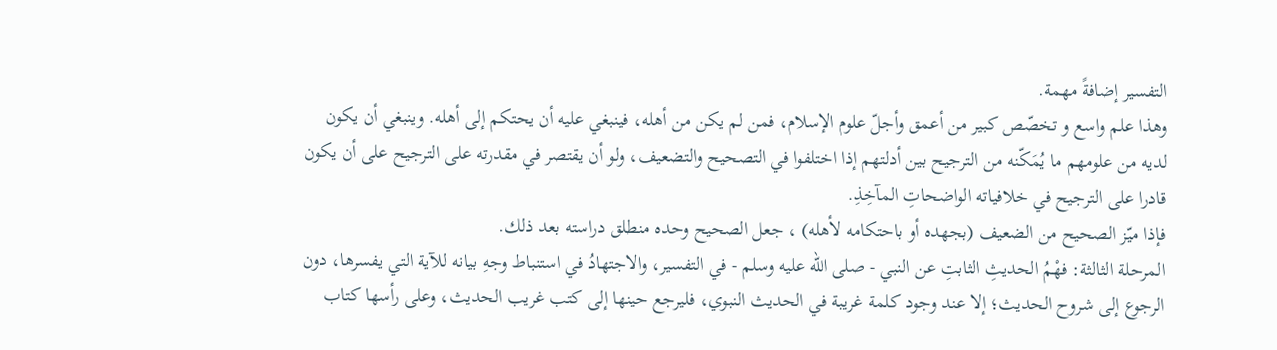التفسير إضافةً مهمة.
وهذا علم واسع و تخصّص كبير من أعمق وأجلّ علوم الإسلام، فمن لم يكن من أهله، فينبغي عليه أن يحتكم إلى أهله. وينبغي أن يكون لديه من علومهم ما يُمَكّنه من الترجيح بين أدلتهم إذا اختلفوا في التصحيح والتضعيف، ولو أن يقتصر في مقدرته على الترجيح على أن يكون قادرا على الترجيح في خلافياته الواضحاتِ المآخِذِ.
فإذا ميّز الصحيح من الضعيف (بجهده أو باحتكامه لأهله) ، جعل الصحيح وحده منطلق دراسته بعد ذلك.
المرحلة الثالثة: فهْمُ الحديثِ الثابتِ عن النبي - صلى الله عليه وسلم - في التفسير، والاجتهادُ في استنباط وجهِ بيانه للآية التي يفسرها، دون الرجوع إلى شروح الحديث؛ إلا عند وجود كلمة غريبة في الحديث النبوي، فليرجع حينها إلى كتب غريب الحديث، وعلى رأسها كتاب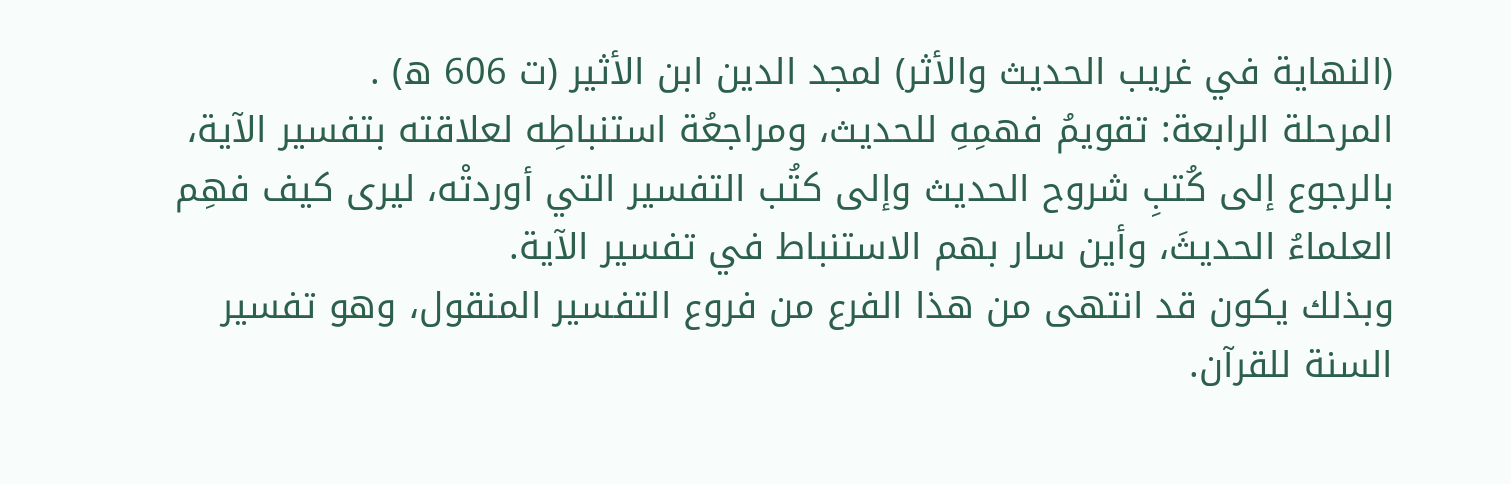(النهاية في غريب الحديث والأثر) لمجد الدين ابن الأثير (ت 606 ه) .
المرحلة الرابعة: تقويمُ فهمِهِ للحديث، ومراجعُة استنباطِه لعلاقته بتفسير الآية، بالرجوع إلى كُتبِ شروح الحديث وإلى كتُب التفسير التي أوردتْه، ليرى كيف فهِم العلماءُ الحديثَ، وأين سار بهم الاستنباط في تفسير الآية.
وبذلك يكون قد انتهى من هذا الفرع من فروع التفسير المنقول، وهو تفسير السنة للقرآن.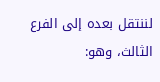لننتقل بعده إلى الفرع الثالث، وهو: